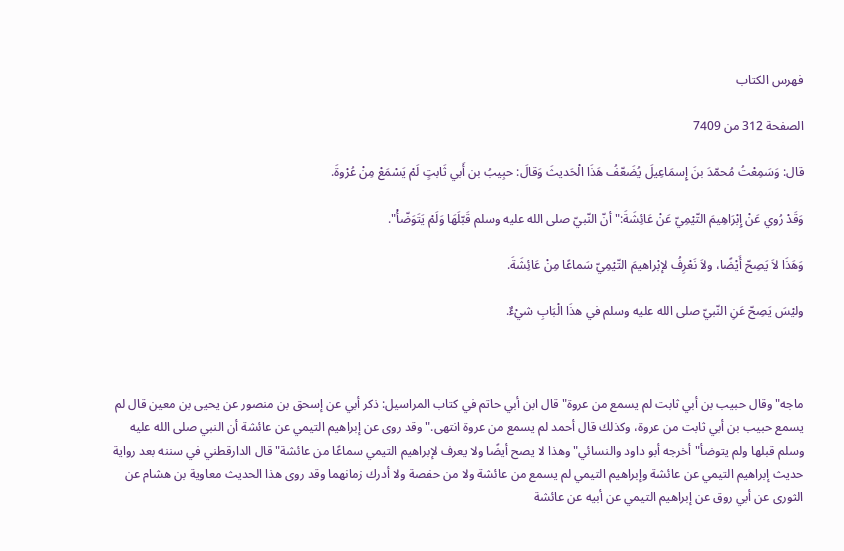فهرس الكتاب

الصفحة 312 من 7409

قال: وَسَمِعْتُ مُحمّدَ بنَ إِسمَاعِيلَ يُضَعّفُ هَذَا الْحَديثَ وَقالَ: حبِيبُ بن أَبي ثَابتٍ لَمْ يَسْمَعْ مِنْ عُرْوةَ.

وَقَدْ رُوي عَنْ إِبْرَاهِيمَ التّيْمِيّ عَنْ عَائِشَةَ:"أنّ النّبيّ صلى الله عليه وسلم قَبّلَهَا وَلَمْ يَتَوَضّأْ".

وَهَذَا لاَ يَصِحّ أَيْضًا، ولاَ نَعْرِفُ لإبْراهيمَ التّيْمِيّ سَماعًا مِنْ عَائِشَةَ.

وليْسَ يَصِحّ عَنِ النّبيّ صلى الله عليه وسلم في هذَا الْبَابِ شيْءٌ.



ماجه"وقال حبيب بن أبي ثابت لم يسمع من عروة"قال ابن أبي حاتم في كتاب المراسيل: ذكر أبي عن إسحق بن منصور عن يحيى بن معين قال لم يسمع حبيب بن أبي ثابت من عروة، وكذلك قال أحمد لم يسمع من عروة انتهى."وقد روى عن إبراهيم التيمي عن عائشة أن النبي صلى الله عليه وسلم قبلها ولم يتوضأ"أخرجه أبو داود والنسائي"وهذا لا يصح أيضًا ولا يعرف لإبراهيم التيمي سماعًا من عائشة"قال الدارقطني في سننه بعد رواية حديث إبراهيم التيمي عن عائشة وإبراهيم التيمي لم يسمع من عائشة ولا من حفصة ولا أدرك زمانهما وقد روى هذا الحديث معاوية بن هشام عن الثورى عن أبي روق عن إبراهيم التيمي عن أبيه عن عائشة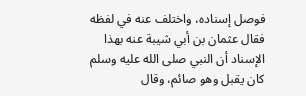فوصل إسناده، واختلف عنه في لفظه فقال عثمان بن أبي شيبة عنه بهذا الإسناد أن النبي صلى الله عليه وسلم كان يقبل وهو صائم، وقال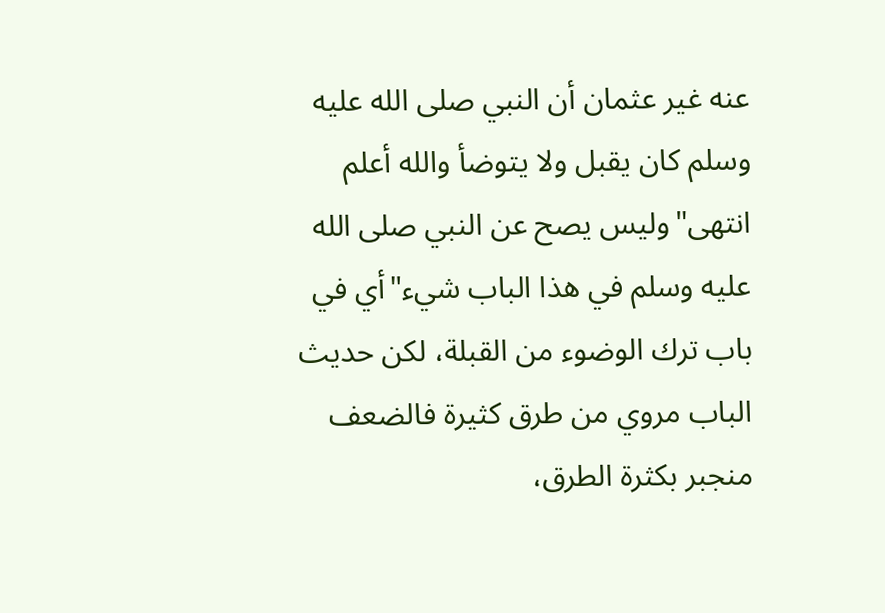عنه غير عثمان أن النبي صلى الله عليه وسلم كان يقبل ولا يتوضأ والله أعلم انتهى"وليس يصح عن النبي صلى الله عليه وسلم في هذا الباب شيء"أي في باب ترك الوضوء من القبلة، لكن حديث الباب مروي من طرق كثيرة فالضعف منجبر بكثرة الطرق،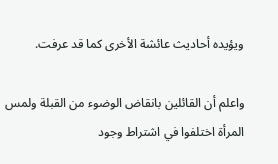ويؤيده أحاديث عائشة الأخرى كما قد عرفت.

واعلم أن القائلين بانقاض الوضوء من القبلة ولمس المرأة اختلفوا في اشتراط وجود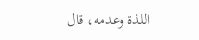اللذة وعدمه، قال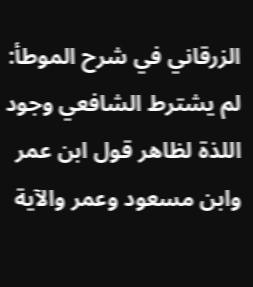الزرقاني في شرح الموطأ: لم يشترط الشافعي وجود اللذة لظاهر قول ابن عمر وابن مسعود وعمر والآية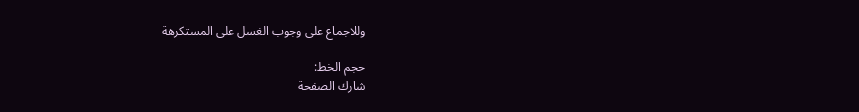وللاجماع على وجوب الغسل على المستكرهة

حجم الخط:
شارك الصفحة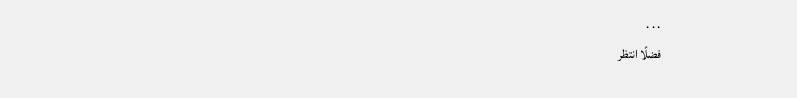. . .
فضلًا انتظر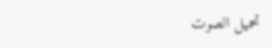تحميل الصوت